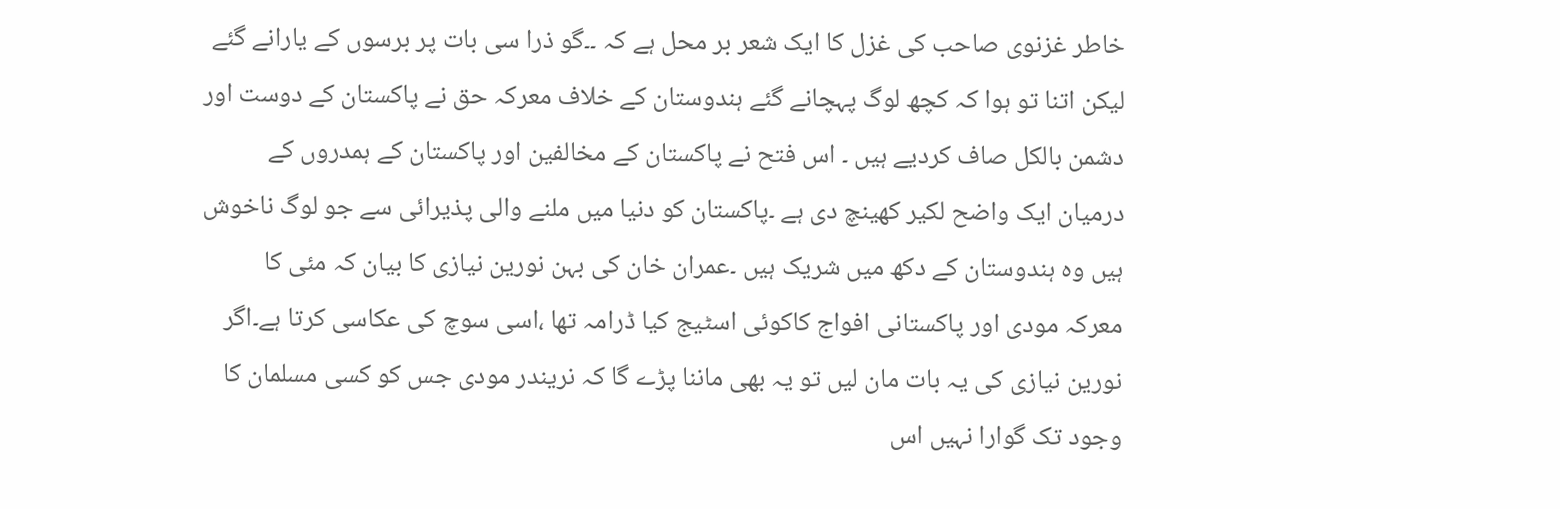خاطر غزنوی صاحب کی غزل کا ایک شعر بر محل ہے کہ ۔۔گو ذرا سی بات پر برسوں کے یارانے گئے لیکن اتنا تو ہوا کہ کچھ لوگ پہچانے گئے ہندوستان کے خلاف معرکہ حق نے پاکستان کے دوست اور دشمن بالکل صاف کردیے ہیں ۔ اس فتح نے پاکستان کے مخالفین اور پاکستان کے ہمدروں کے درمیان ایک واضح لکیر کھینچ دی ہے ۔پاکستان کو دنیا میں ملنے والی پذیرائی سے جو لوگ ناخوش ہیں وہ ہندوستان کے دکھ میں شریک ہیں ۔عمران خان کی بہن نورین نیازی کا بیان کہ مئی کا معرکہ مودی اور پاکستانی افواج کاکوئی اسٹیج کیا ڈرامہ تھا ،اسی سوچ کی عکاسی کرتا ہے۔اگر نورین نیازی کی یہ بات مان لیں تو یہ بھی ماننا پڑے گا کہ نریندر مودی جس کو کسی مسلمان کا وجود تک گوارا نہیں اس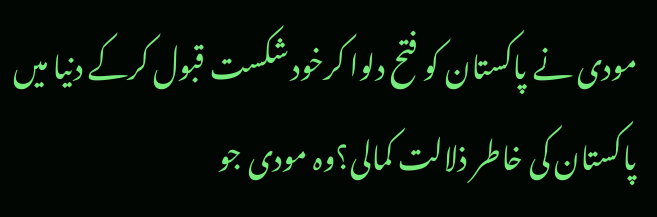مودی نے پاکستان کو فتح دلوا کرخود شکست قبول کرکے دنیا میں پاکستان کی خاطر ذلالت کمالی؟وہ مودی جو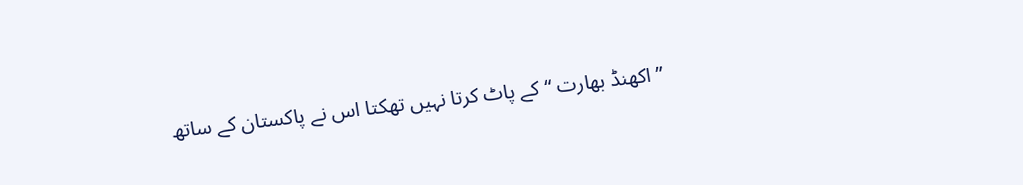”اکھنڈ بھارت “کے پاٹ کرتا نہیں تھکتا اس نے پاکستان کے ساتھ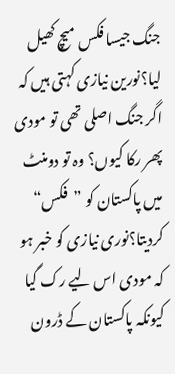جنگ جیسا فکس میچ کھیل لیا؟نورین نیازی کہتی ہیں کہ اگر جنگ اصلی تھی تو مودی پھر رکا کیوں؟ وہ تو دومنٹ میں پاکستان کو ”فکس“ کردیتا؟نوری نیازی کو خبر ہو کہ مودی اس لیے رک گیا کیونکہ پاکستان کے ڈرون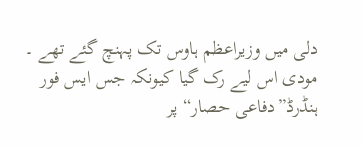دلی میں وزیراعظم ہاوس تک پہنچ گئے تھے ۔ مودی اس لیے رک گیا کیونکہ جس ایس فور ہنڈرڈ”دفاعی حصار“ پر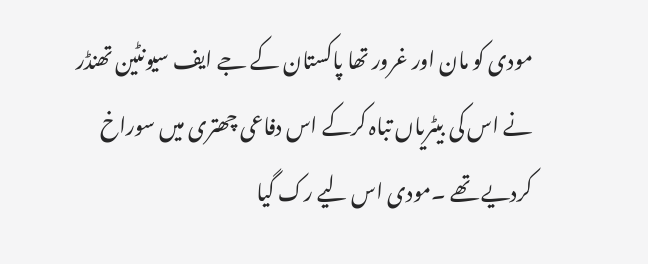مودی کو مان اور غرور تھا پاکستان کے جے ایف سیونٹین تھنڈر نے اس کی بیٹریاں تباہ کرکے اس دفاعی چھتری میں سوراخ کردیے تھے ۔مودی اس لیے رک گیا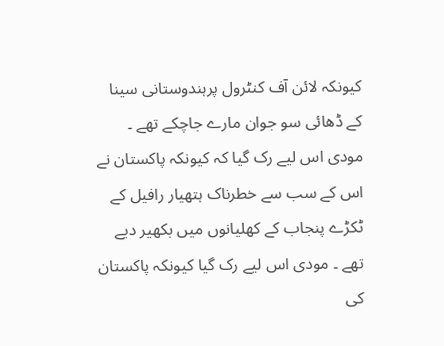کیونکہ لائن آف کنٹرول پرہندوستانی سینا کے ڈھائی سو جوان مارے جاچکے تھے ۔ مودی اس لیے رک گیا کہ کیونکہ پاکستان نے اس کے سب سے خطرناک ہتھیار رافیل کے ٹکڑے پنجاب کے کھلیانوں میں بکھیر دیے تھے ۔ مودی اس لیے رک گیا کیونکہ پاکستان کی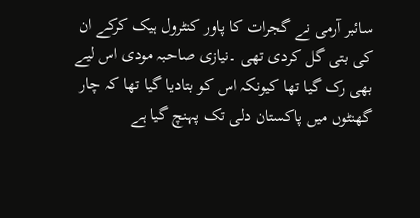سائبر آرمی نے گجرات کا پاور کنٹرول ہیک کرکے ان کی بتی گل کردی تھی ۔نیازی صاحبہ مودی اس لیے بھی رک گیا تھا کیونکہ اس کو بتادیا گیا تھا کہ چار گھنٹوں میں پاکستان دلی تک پہنچ گیا ہے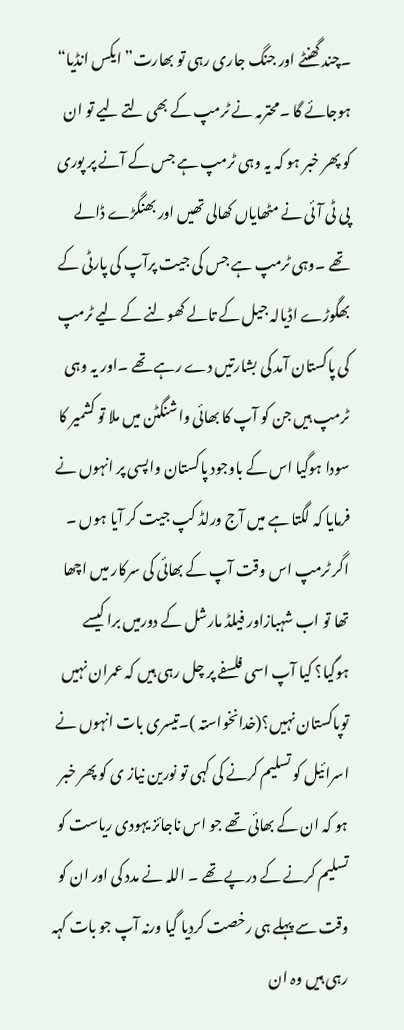۔چند گھنٹے اور جنگ جاری رہی تو بھارت” ایکس انڈیا“ ہوجائے گا ۔محترمہ نے ٹرمپ کے بھی لتے لیے تو ان کو پھر خبر ہو کہ یہ وہی ٹرمپ ہے جس کے آنے پر پوری پی ٹی آئی نے مٹھایاں کھالی تھیں اور بھنگڑے ڈالے تھے ۔وہی ٹرمپ ہے جس کی جیت پرآپ کی پارٹی کے بھگوڑے اڈیالہ جیل کے تالے کھولنے کے لیے ٹرمپ کی پاکستان آمد کی بشارتیں دے رہے تھے ۔اور یہ وہی ٹرمپ ہیں جن کو آپ کا بھائی واشنگٹن میں ملا تو کشمیر کا سودا ہوگیا اس کے باوجود پاکستان واپسی پر انہوں نے فرمایا کہ لگتا ہے میں آج ورلڈ کپ جیت کر آیا ہوں ۔ اگر ٹرمپ اس وقت آپ کے بھائی کی سرکار میں اچھا تھا تو اب شہبازاور فیلڈ مارشل کے دورمیں برا کیسے ہوگیا؟ کیا آپ اسی فلسفے پر چل رہی ہیں کہ عمران نہیں توپاکستان نہیں؟(خدانخواستہ )۔تیسری بات انہوں نے اسرائیل کو تسلیم کرنے کی کہی تو نورین نیاز ی کو پھر خبر ہو کہ ان کے بھائی تھے جو اس ناجائز یہودی ریاست کو تسلیم کرنے کے درپے تھے ۔ اللہ نے مدد کی اور ان کو وقت سے پہلے ہی رخصت کردیا گیا ورنہ آپ جو بات کہہ رہی ہیں وہ ان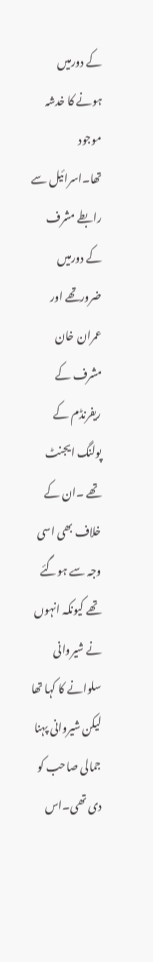کے دورمیں ہونے کا خدشہ موجود تھا۔اسرائیل سے رابطے مشرف کے دورمیں ضرورتھے اور عمران خان مشرف کے ریفرنڈم کے پولنگ ایجنٹ تھے ۔ان کے خلاف بھی اسی وجہ سے ہوگئے تھے کیونکہ انہوں نے شیروانی سلوانے کا کہا تھا لیکن شیروانی پہنا جمالی صاحب کو دی تھی۔اس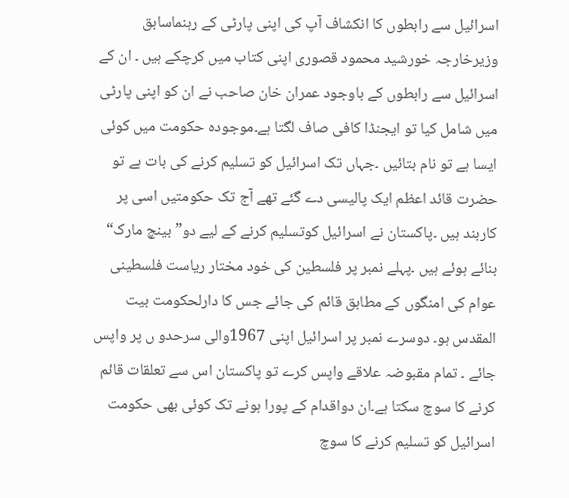اسرائیل سے رابطوں کا انکشاف آپ کی اپنی پارٹی کے رہنماسابق وزیرخارجہ خورشید محمود قصوری اپنی کتاب میں کرچکے ہیں ۔ ان کے اسرائیل سے رابطوں کے باوجود عمران خان صاحب نے ان کو اپنی پارٹی میں شامل کیا تو ایجنڈا کافی صاف لگتا ہے۔موجودہ حکومت میں کوئی ایسا ہے تو نام بتائیں ۔جہاں تک اسرائیل کو تسلیم کرنے کی بات ہے تو حضرت قائد اعظم ایک پالیسی دے گئے تھے آج تک حکومتیں اسی پر کاربند ہیں ۔پاکستان نے اسرائیل کوتسلیم کرنے کے لیے دو” بینچ مارک“ بنائے ہوئے ہیں ۔پہلے نمبر پر فلسطین کی خود مختار ریاست فلسطینی عوام کی امنگوں کے مطابق قائم کی جائے جس کا دارلحکومت بیت المقدس ہو۔ دوسرے نمبر پر اسرائیل اپنی 1967والی سرحدو ں پر واپس جائے ۔ تمام مقبوضہ علاقے واپس کرے تو پاکستان اس سے تعلقات قائم کرنے کا سوچ سکتا ہے۔ان دواقدام کے پورا ہونے تک کوئی بھی حکومت اسرائیل کو تسلیم کرنے کا سوچ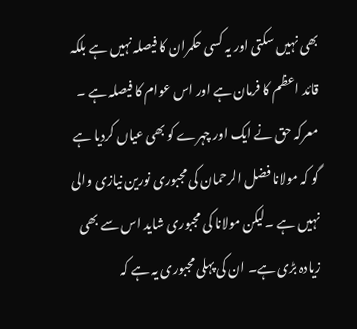بھی نہیں سکتی اور یہ کسی حکمران کا فیصلہ نہیں ہے بلکہ قائد اعظم کا فرمان ہے اور اس عوام کا فیصلہ ہے ۔ معرکہ حق نے ایک اور چہرے کو بھی عیاں کردیا ہے گو کہ مولانا فضل الرحمان کی مجبوری نورین نیازی والی نہیں ہے ۔لیکن مولانا کی مجبوری شاید اس سے بھی زیادہ بڑی ہے۔ ان کی پہلی مجبوری یہ ہے کہ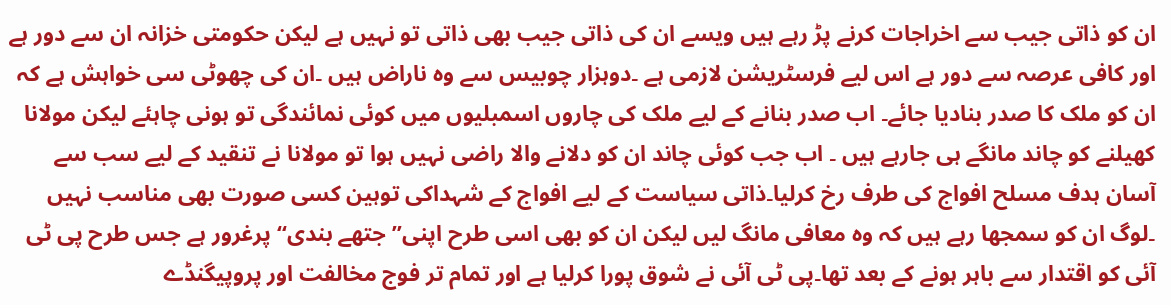ان کو ذاتی جیب سے اخراجات کرنے پڑ رہے ہیں ویسے ان کی ذاتی جیب بھی ذاتی تو نہیں ہے لیکن حکومتی خزانہ ان سے دور ہے اور کافی عرصہ سے دور ہے اس لیے فرسٹریشن لازمی ہے ۔دوہزار چوبیس سے وہ ناراض ہیں ۔ان کی چھوٹی سی خواہش ہے کہ ان کو ملک کا صدر بنادیا جائے۔ اب صدر بنانے کے لیے ملک کی چاروں اسمبلیوں میں کوئی نمائندگی تو ہونی چاہئے لیکن مولانا کھیلنے کو چاند مانگے ہی جارہے ہیں ۔ اب جب کوئی چاند ان کو دلانے والا راضی نہیں ہوا تو مولانا نے تنقید کے لیے سب سے آسان ہدف مسلح افواج کی طرف رخ کرلیا۔ذاتی سیاست کے لیے افواج کے شہداکی توہین کسی صورت بھی مناسب نہیں ۔لوگ ان کو سمجھا رہے ہیں کہ وہ معافی مانگ لیں لیکن ان کو بھی اسی طرح اپنی” جتھے بندی“ پرغرور ہے جس طرح پی ٹی آئی کو اقتدار سے باہر ہونے کے بعد تھا۔پی ٹی آئی نے شوق پورا کرلیا ہے اور تمام تر فوج مخالفت اور پروپیگنڈے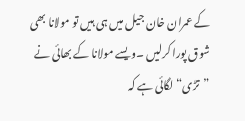کے عمران خان جیل میں ہی ہیں تو مولانا بھی شوق پورا کرلیں ۔ویسے مولانا کے بھائی نے ”تڑی“ لگائی ہے کہ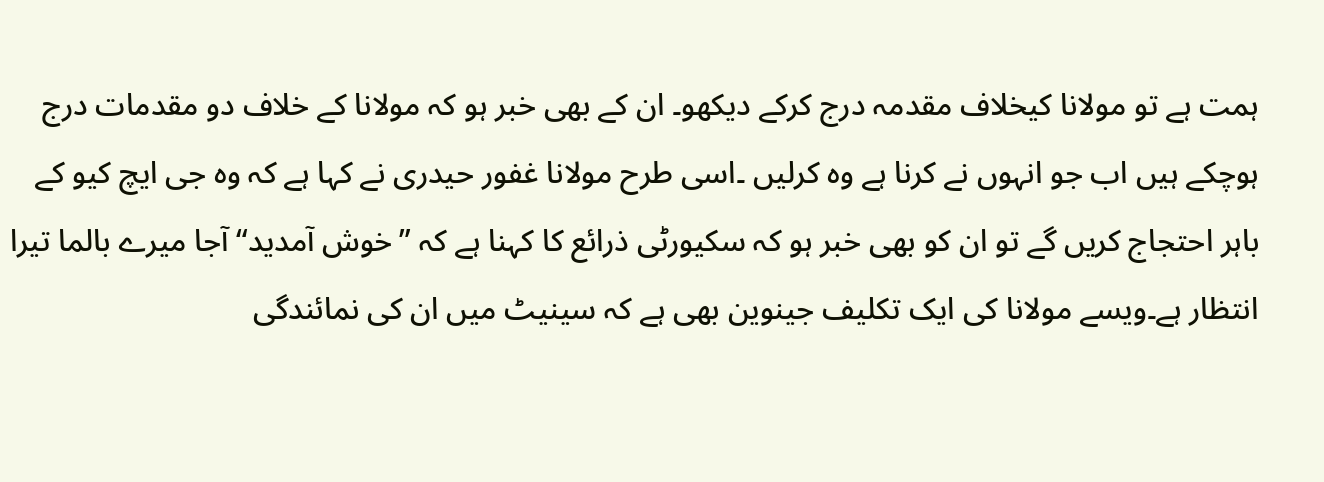ہمت ہے تو مولانا کیخلاف مقدمہ درج کرکے دیکھو۔ ان کے بھی خبر ہو کہ مولانا کے خلاف دو مقدمات درج ہوچکے ہیں اب جو انہوں نے کرنا ہے وہ کرلیں ۔اسی طرح مولانا غفور حیدری نے کہا ہے کہ وہ جی ایچ کیو کے باہر احتجاج کریں گے تو ان کو بھی خبر ہو کہ سکیورٹی ذرائع کا کہنا ہے کہ ”خوش آمدید“ آجا میرے بالما تیرا انتظار ہے۔ویسے مولانا کی ایک تکلیف جینوین بھی ہے کہ سینیٹ میں ان کی نمائندگی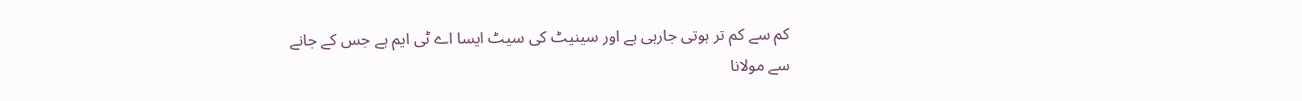کم سے کم تر ہوتی جارہی ہے اور سینیٹ کی سیٹ ایسا اے ٹی ایم ہے جس کے جانے سے مولانا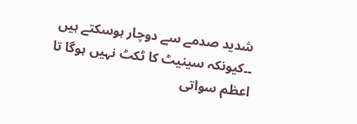شدید صدمے سے دوچار ہوسکتے ہیں ۔۔کیونکہ سینیٹ کا ٹکٹ نہیں ہوگا تا اعظم سواتی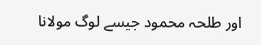اور طلحہ محمود جیسے لوگ مولانا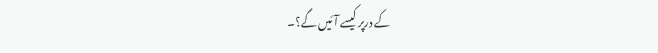کے درپر کیسے آئیں گے؟۔